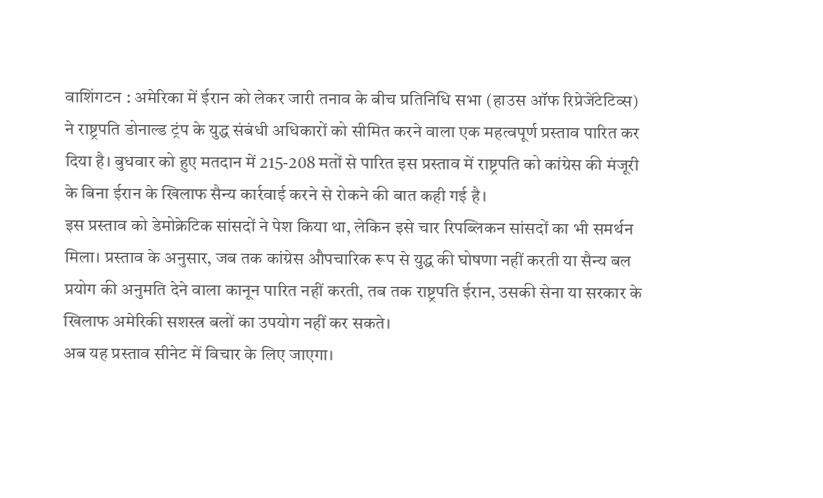वाशिंगटन : अमेरिका में ईरान को लेकर जारी तनाव के बीच प्रतिनिधि सभा (हाउस ऑफ रिप्रेजेंटेटिव्स) ने राष्ट्रपति डोनाल्ड ट्रंप के युद्ध संबंधी अधिकारों को सीमित करने वाला एक महत्वपूर्ण प्रस्ताव पारित कर दिया है। बुधवार को हुए मतदान में 215-208 मतों से पारित इस प्रस्ताव में राष्ट्रपति को कांग्रेस की मंजूरी के बिना ईरान के खिलाफ सैन्य कार्रवाई करने से रोकने की बात कही गई है।
इस प्रस्ताव को डेमोक्रेटिक सांसदों ने पेश किया था, लेकिन इसे चार रिपब्लिकन सांसदों का भी समर्थन मिला। प्रस्ताव के अनुसार, जब तक कांग्रेस औपचारिक रूप से युद्ध की घोषणा नहीं करती या सैन्य बल प्रयोग की अनुमति देने वाला कानून पारित नहीं करती, तब तक राष्ट्रपति ईरान, उसकी सेना या सरकार के खिलाफ अमेरिकी सशस्त्र बलों का उपयोग नहीं कर सकते।
अब यह प्रस्ताव सीनेट में विचार के लिए जाएगा।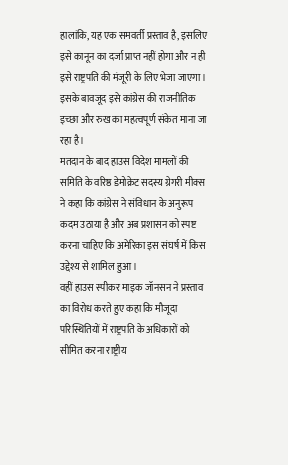हालांकि, यह एक समवर्ती प्रस्ताव है, इसलिए इसे कानून का दर्जा प्राप्त नहीं होगा और न ही इसे राष्ट्रपति की मंजूरी के लिए भेजा जाएगा। इसके बावजूद इसे कांग्रेस की राजनीतिक इच्छा और रुख का महत्वपूर्ण संकेत माना जा रहा है।
मतदान के बाद हाउस विदेश मामलों की समिति के वरिष्ठ डेमोक्रेट सदस्य ग्रेगरी मीक्स ने कहा कि कांग्रेस ने संविधान के अनुरूप कदम उठाया है और अब प्रशासन को स्पष्ट करना चाहिए कि अमेरिका इस संघर्ष में किस उद्देश्य से शामिल हुआ।
वहीं हाउस स्पीकर माइक जॉनसन ने प्रस्ताव का विरोध करते हुए कहा कि मौजूदा परिस्थितियों में राष्ट्रपति के अधिकारों को सीमित करना राष्ट्रीय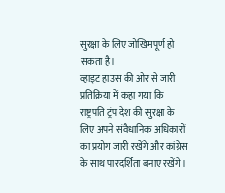सुरक्षा के लिए जोखिमपूर्ण हो सकता है।
व्हाइट हाउस की ओर से जारी प्रतिक्रिया में कहा गया कि राष्ट्रपति ट्रंप देश की सुरक्षा के लिए अपने संवैधानिक अधिकारों का प्रयोग जारी रखेंगे और कांग्रेस के साथ पारदर्शिता बनाए रखेंगे।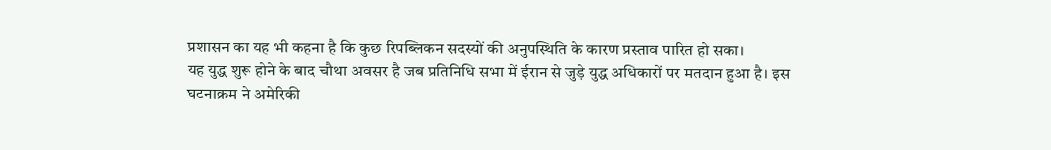प्रशासन का यह भी कहना है कि कुछ रिपब्लिकन सदस्यों की अनुपस्थिति के कारण प्रस्ताव पारित हो सका।
यह युद्ध शुरू होने के बाद चौथा अवसर है जब प्रतिनिधि सभा में ईरान से जुड़े युद्ध अधिकारों पर मतदान हुआ है। इस घटनाक्रम ने अमेरिकी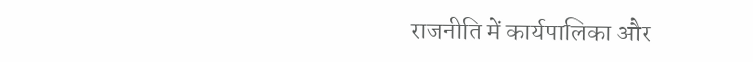राजनीति में कार्यपालिका और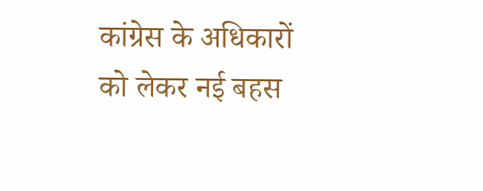कांग्रेस के अधिकारों को लेकर नई बहस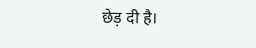छेड़ दी है।